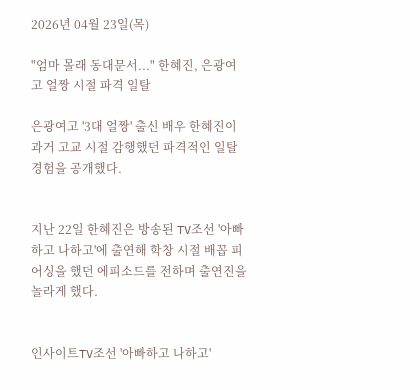2026년 04월 23일(목)

"엄마 몰래 동대문서..." 한혜진, 은광여고 얼짱 시절 파격 일탈

은광여고 '3대 얼짱' 출신 배우 한혜진이 과거 고교 시절 감행했던 파격적인 일탈 경험을 공개했다.


지난 22일 한혜진은 방송된 TV조선 '아빠하고 나하고'에 출연해 학창 시절 배꼽 피어싱을 했던 에피소드를 전하며 출연진을 놀라게 했다.


인사이트TV조선 '아빠하고 나하고'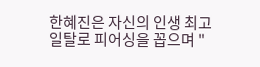한혜진은 자신의 인생 최고 일탈로 피어싱을 꼽으며 "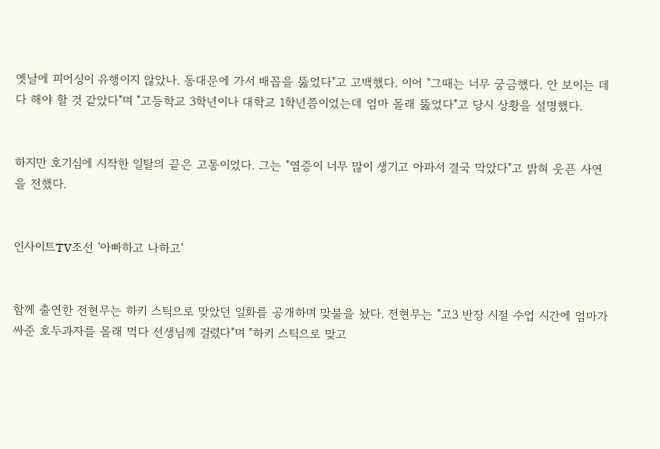옛날에 피어싱이 유행이지 않았나. 동대문에 가서 배꼽을 뚫었다"고 고백했다. 이어 "그때는 너무 궁금했다. 안 보이는 데다 해야 할 것 같았다"며 "고등학교 3학년이나 대학교 1학년쯤이었는데 엄마 몰래 뚫었다"고 당시 상황을 설명했다.


하지만 호기심에 시작한 일탈의 끝은 고통이었다. 그는 "염증이 너무 많이 생기고 아파서 결국 막았다"고 밝혀 웃픈 사연을 전했다.


인사이트TV조선 '아빠하고 나하고'


함께 출연한 전현무는 하키 스틱으로 맞았던 일화를 공개하며 맞불을 놨다. 전현무는 "고3 반장 시절 수업 시간에 엄마가 싸준 호두과자를 몰래 먹다 선생님께 걸렸다"며 "하키 스틱으로 맞고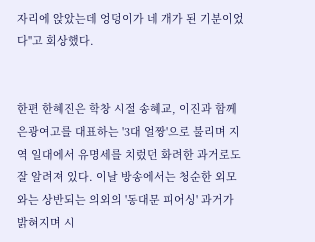자리에 앉았는데 엉덩이가 네 개가 된 기분이었다"고 회상했다.


한편 한혜진은 학창 시절 송혜교, 이진과 함께 은광여고를 대표하는 '3대 얼짱'으로 불리며 지역 일대에서 유명세를 치렀던 화려한 과거로도 잘 알려져 있다. 이날 방송에서는 청순한 외모와는 상반되는 의외의 '동대문 피어싱' 과거가 밝혀지며 시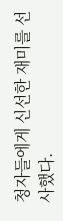청자들에게 신선한 재미를 선사했다.